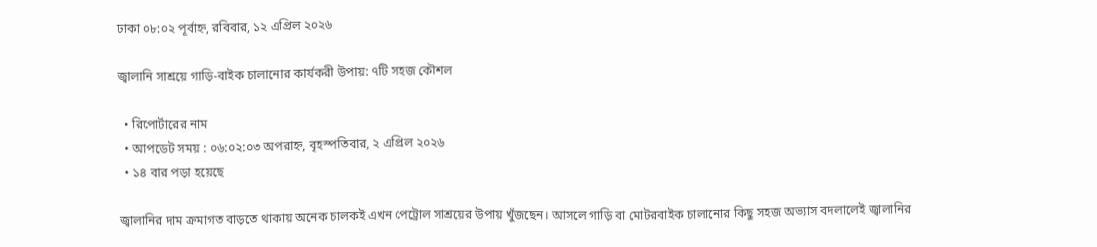ঢাকা ০৮:০২ পূর্বাহ্ন, রবিবার, ১২ এপ্রিল ২০২৬

জ্বালানি সাশ্রয়ে গাড়ি-বাইক চালানোর কার্যকরী উপায়: ৭টি সহজ কৌশল

  • রিপোর্টারের নাম
  • আপডেট সময় : ০৬:০২:০৩ অপরাহ্ন, বৃহস্পতিবার, ২ এপ্রিল ২০২৬
  • ১৪ বার পড়া হয়েছে

জ্বালানির দাম ক্রমাগত বাড়তে থাকায় অনেক চালকই এখন পেট্রোল সাশ্রয়ের উপায় খুঁজছেন। আসলে গাড়ি বা মোটরবাইক চালানোর কিছু সহজ অভ্যাস বদলালেই জ্বালানির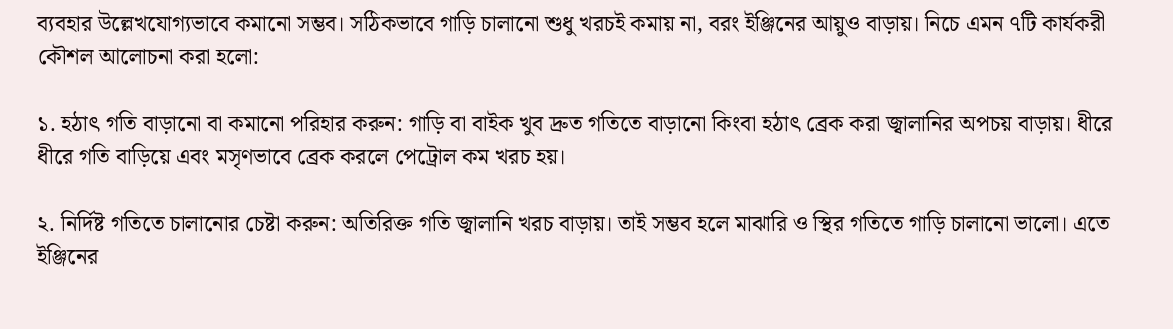ব্যবহার উল্লেখযোগ্যভাবে কমানো সম্ভব। সঠিকভাবে গাড়ি চালানো শুধু খরচই কমায় না, বরং ইঞ্জিনের আয়ুও বাড়ায়। নিচে এমন ৭টি কার্যকরী কৌশল আলোচনা করা হলো:

১. হঠাৎ গতি বাড়ানো বা কমানো পরিহার করুন: গাড়ি বা বাইক খুব দ্রুত গতিতে বাড়ানো কিংবা হঠাৎ ব্রেক করা জ্বালানির অপচয় বাড়ায়। ধীরে ধীরে গতি বাড়িয়ে এবং মসৃণভাবে ব্রেক করলে পেট্রোল কম খরচ হয়।

২. নির্দিষ্ট গতিতে চালানোর চেষ্টা করুন: অতিরিক্ত গতি জ্বালানি খরচ বাড়ায়। তাই সম্ভব হলে মাঝারি ও স্থির গতিতে গাড়ি চালানো ভালো। এতে ইঞ্জিনের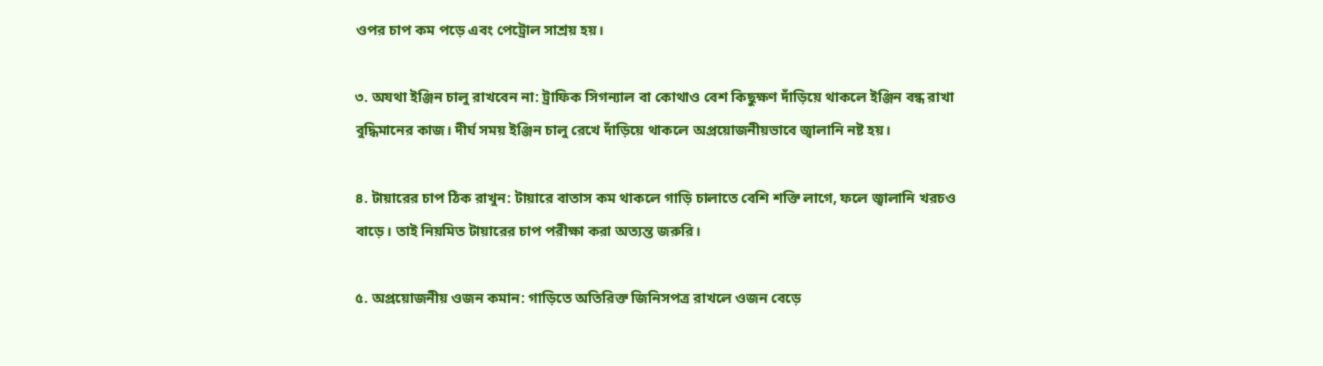ওপর চাপ কম পড়ে এবং পেট্রোল সাশ্রয় হয়।

৩. অযথা ইঞ্জিন চালু রাখবেন না: ট্রাফিক সিগন্যাল বা কোথাও বেশ কিছুক্ষণ দাঁড়িয়ে থাকলে ইঞ্জিন বন্ধ রাখা বুদ্ধিমানের কাজ। দীর্ঘ সময় ইঞ্জিন চালু রেখে দাঁড়িয়ে থাকলে অপ্রয়োজনীয়ভাবে জ্বালানি নষ্ট হয়।

৪. টায়ারের চাপ ঠিক রাখুন: টায়ারে বাতাস কম থাকলে গাড়ি চালাতে বেশি শক্তি লাগে, ফলে জ্বালানি খরচও বাড়ে। তাই নিয়মিত টায়ারের চাপ পরীক্ষা করা অত্যন্ত জরুরি।

৫. অপ্রয়োজনীয় ওজন কমান: গাড়িতে অতিরিক্ত জিনিসপত্র রাখলে ওজন বেড়ে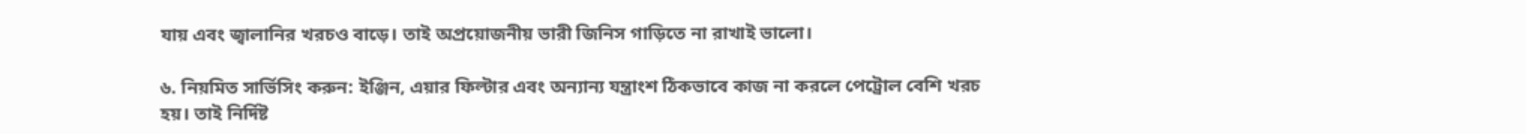যায় এবং জ্বালানির খরচও বাড়ে। তাই অপ্রয়োজনীয় ভারী জিনিস গাড়িতে না রাখাই ভালো।

৬. নিয়মিত সার্ভিসিং করুন: ইঞ্জিন, এয়ার ফিল্টার এবং অন্যান্য যন্ত্রাংশ ঠিকভাবে কাজ না করলে পেট্রোল বেশি খরচ হয়। তাই নির্দিষ্ট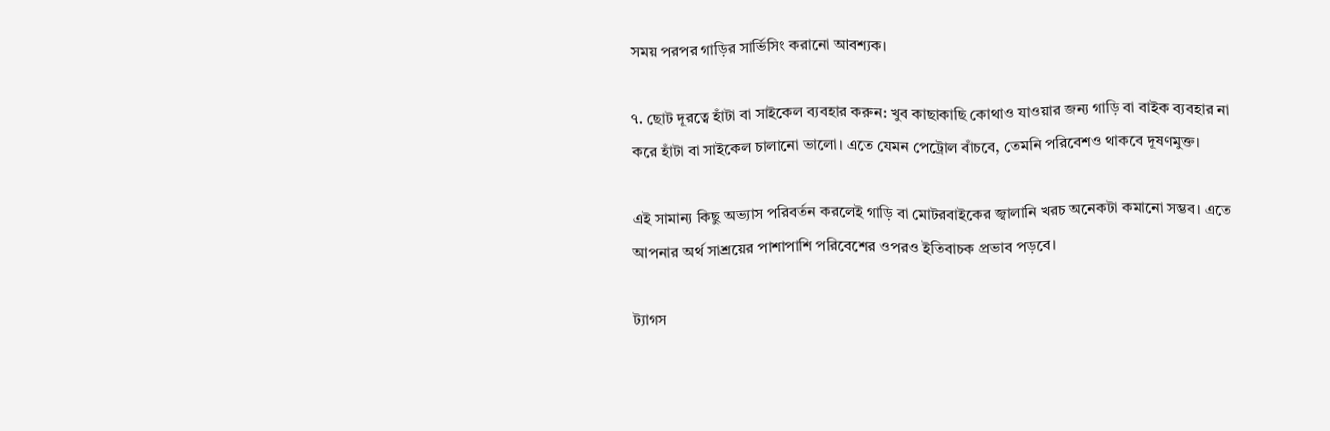সময় পরপর গাড়ির সার্ভিসিং করানো আবশ্যক।

৭. ছোট দূরত্বে হাঁটা বা সাইকেল ব্যবহার করুন: খুব কাছাকাছি কোথাও যাওয়ার জন্য গাড়ি বা বাইক ব্যবহার না করে হাঁটা বা সাইকেল চালানো ভালো। এতে যেমন পেট্রোল বাঁচবে, তেমনি পরিবেশও থাকবে দূষণমুক্ত।

এই সামান্য কিছু অভ্যাস পরিবর্তন করলেই গাড়ি বা মোটরবাইকের জ্বালানি খরচ অনেকটা কমানো সম্ভব। এতে আপনার অর্থ সাশ্রয়ের পাশাপাশি পরিবেশের ওপরও ইতিবাচক প্রভাব পড়বে।

ট্যাগস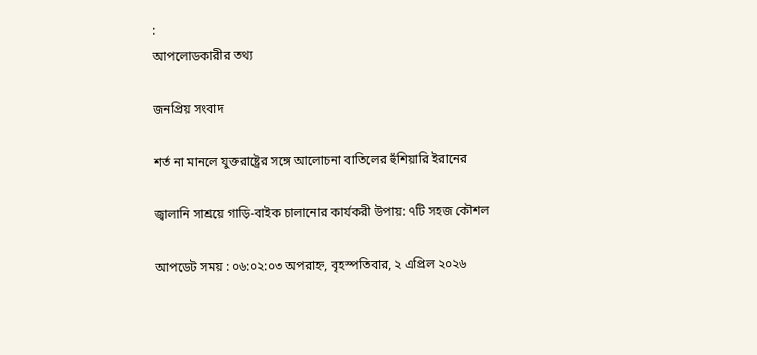:
আপলোডকারীর তথ্য

জনপ্রিয় সংবাদ

শর্ত না মানলে যুক্তরাষ্ট্রের সঙ্গে আলোচনা বাতিলের হুঁশিয়ারি ইরানের

জ্বালানি সাশ্রয়ে গাড়ি-বাইক চালানোর কার্যকরী উপায়: ৭টি সহজ কৌশল

আপডেট সময় : ০৬:০২:০৩ অপরাহ্ন, বৃহস্পতিবার, ২ এপ্রিল ২০২৬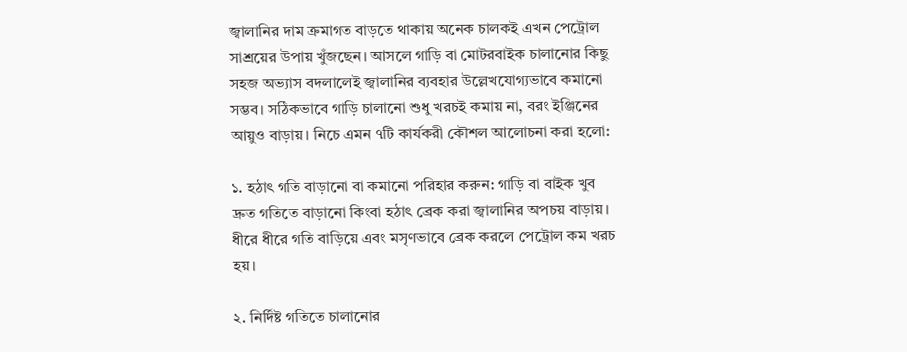জ্বালানির দাম ক্রমাগত বাড়তে থাকায় অনেক চালকই এখন পেট্রোল সাশ্রয়ের উপায় খুঁজছেন। আসলে গাড়ি বা মোটরবাইক চালানোর কিছু সহজ অভ্যাস বদলালেই জ্বালানির ব্যবহার উল্লেখযোগ্যভাবে কমানো সম্ভব। সঠিকভাবে গাড়ি চালানো শুধু খরচই কমায় না, বরং ইঞ্জিনের আয়ুও বাড়ায়। নিচে এমন ৭টি কার্যকরী কৌশল আলোচনা করা হলো:

১. হঠাৎ গতি বাড়ানো বা কমানো পরিহার করুন: গাড়ি বা বাইক খুব দ্রুত গতিতে বাড়ানো কিংবা হঠাৎ ব্রেক করা জ্বালানির অপচয় বাড়ায়। ধীরে ধীরে গতি বাড়িয়ে এবং মসৃণভাবে ব্রেক করলে পেট্রোল কম খরচ হয়।

২. নির্দিষ্ট গতিতে চালানোর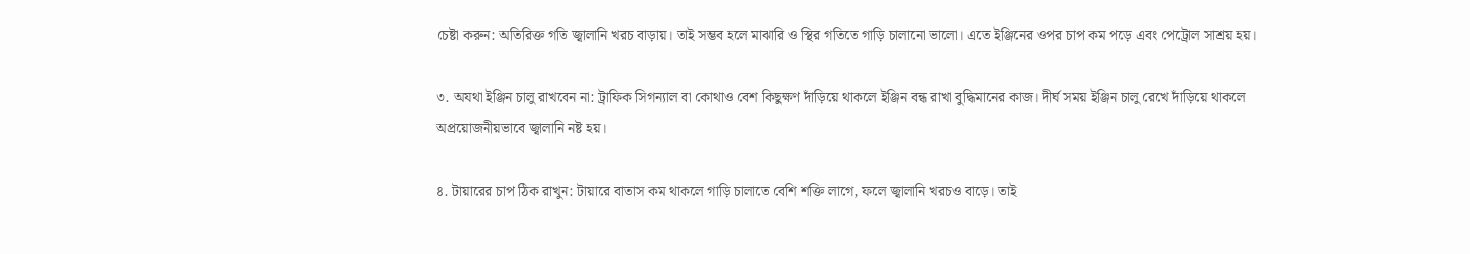চেষ্টা করুন: অতিরিক্ত গতি জ্বালানি খরচ বাড়ায়। তাই সম্ভব হলে মাঝারি ও স্থির গতিতে গাড়ি চালানো ভালো। এতে ইঞ্জিনের ওপর চাপ কম পড়ে এবং পেট্রোল সাশ্রয় হয়।

৩. অযথা ইঞ্জিন চালু রাখবেন না: ট্রাফিক সিগন্যাল বা কোথাও বেশ কিছুক্ষণ দাঁড়িয়ে থাকলে ইঞ্জিন বন্ধ রাখা বুদ্ধিমানের কাজ। দীর্ঘ সময় ইঞ্জিন চালু রেখে দাঁড়িয়ে থাকলে অপ্রয়োজনীয়ভাবে জ্বালানি নষ্ট হয়।

৪. টায়ারের চাপ ঠিক রাখুন: টায়ারে বাতাস কম থাকলে গাড়ি চালাতে বেশি শক্তি লাগে, ফলে জ্বালানি খরচও বাড়ে। তাই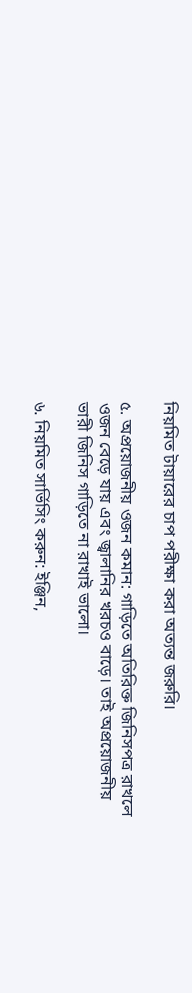নিয়মিত টায়ারের চাপ পরীক্ষা করা অত্যন্ত জরুরি।

৫. অপ্রয়োজনীয় ওজন কমান: গাড়িতে অতিরিক্ত জিনিসপত্র রাখলে ওজন বেড়ে যায় এবং জ্বালানির খরচও বাড়ে। তাই অপ্রয়োজনীয় ভারী জিনিস গাড়িতে না রাখাই ভালো।

৬. নিয়মিত সার্ভিসিং করুন: ইঞ্জিন,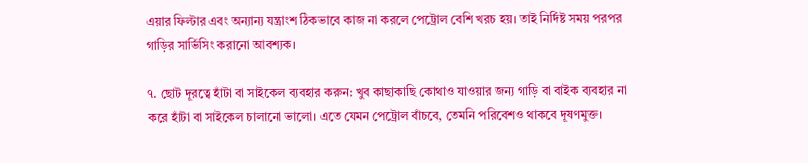এয়ার ফিল্টার এবং অন্যান্য যন্ত্রাংশ ঠিকভাবে কাজ না করলে পেট্রোল বেশি খরচ হয়। তাই নির্দিষ্ট সময় পরপর গাড়ির সার্ভিসিং করানো আবশ্যক।

৭. ছোট দূরত্বে হাঁটা বা সাইকেল ব্যবহার করুন: খুব কাছাকাছি কোথাও যাওয়ার জন্য গাড়ি বা বাইক ব্যবহার না করে হাঁটা বা সাইকেল চালানো ভালো। এতে যেমন পেট্রোল বাঁচবে, তেমনি পরিবেশও থাকবে দূষণমুক্ত।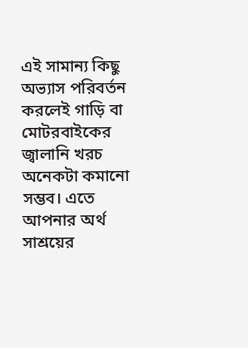এই সামান্য কিছু অভ্যাস পরিবর্তন করলেই গাড়ি বা মোটরবাইকের জ্বালানি খরচ অনেকটা কমানো সম্ভব। এতে আপনার অর্থ সাশ্রয়ের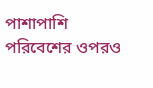পাশাপাশি পরিবেশের ওপরও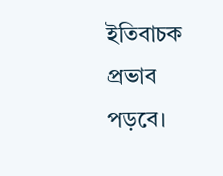ইতিবাচক প্রভাব পড়বে।